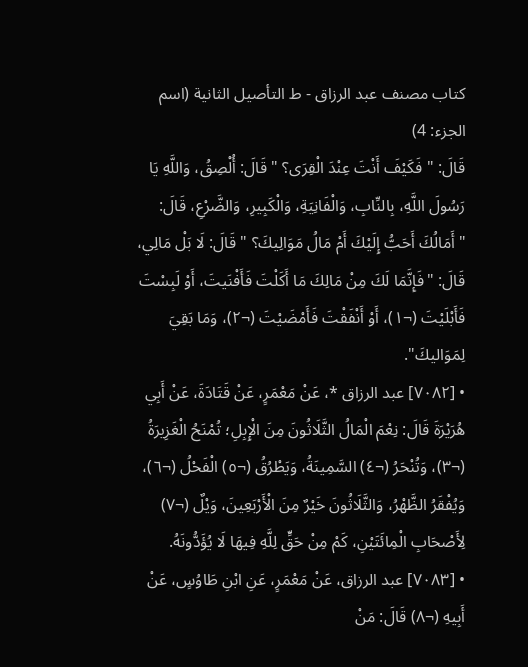كتاب مصنف عبد الرزاق - ط التأصيل الثانية (اسم الجزء: 4)
قَالَ: "فَكَيْفَ أَنْتَ عِنْدَ الْقِرَى؟ " قَالَ: أُلْصِقُ، وَاللَّهِ يَا رَسُولَ اللَّهِ، بِالنِّابِ، وَالْفَانِيَةِ، وَالْكَبِيرِ، وَالضَّرْعِ، قَالَ: "أَمَالُكَ أَحَبُّ إِلَيْكَ أَمْ مَالُ مَوَالِيكَ؟ " قَالَ: لَا بَلْ مَالِي، قَالَ: "فَإِنَّمَا لَكَ مِنْ مَالِكَ مَا أَكَلْتَ فَأَفْنَيتَ، أَوْ لَبِسْتَ فَأَبْلَيْتَ (¬١)، أَوْ أَنْفَقْتَ فَأَمْضَيْتَ (¬٢)، وَمَا بَقِيَ لِمَوَاليكَ".
• [٧٠٨٢] عبد الرزاق *، عَنْ مَعْمَرٍ، عَنْ قَتَادَةَ، عَنْ أَبِي هُرَيْرَةَ قَالَ: نِعْمَ الْمَالُ الثَّلَاثُونَ مِنَ الْإِبِلِ؛ تُمْنَحُ الْغَزِيرَةُ (¬٣)، وَتُنْحَرُ (¬٤) السَّمِينَةُ، وَيَطْرُقُ (¬٥) الْفَحْلُ (¬٦)، وَيُفْقَرُ الظَّهْرُ، وَالثَّلَاثُونَ خَيْرٌ مِنَ الْأَرْبَعِينَ، وَيْلٌ (¬٧) لِأَصْحَابِ الْمِائَتَيْنِ، كَمْ مِنْ حَقٍّ لِلَّهِ فِيهَا لَا يُؤَدُّونَهُ.
• [٧٠٨٣] عبد الرزاق، عَنْ مَعْمَرٍ، عَنِ ابْنِ طَاوُسٍ، عَنْ أَبِيهِ (¬٨) قَالَ: مَنْ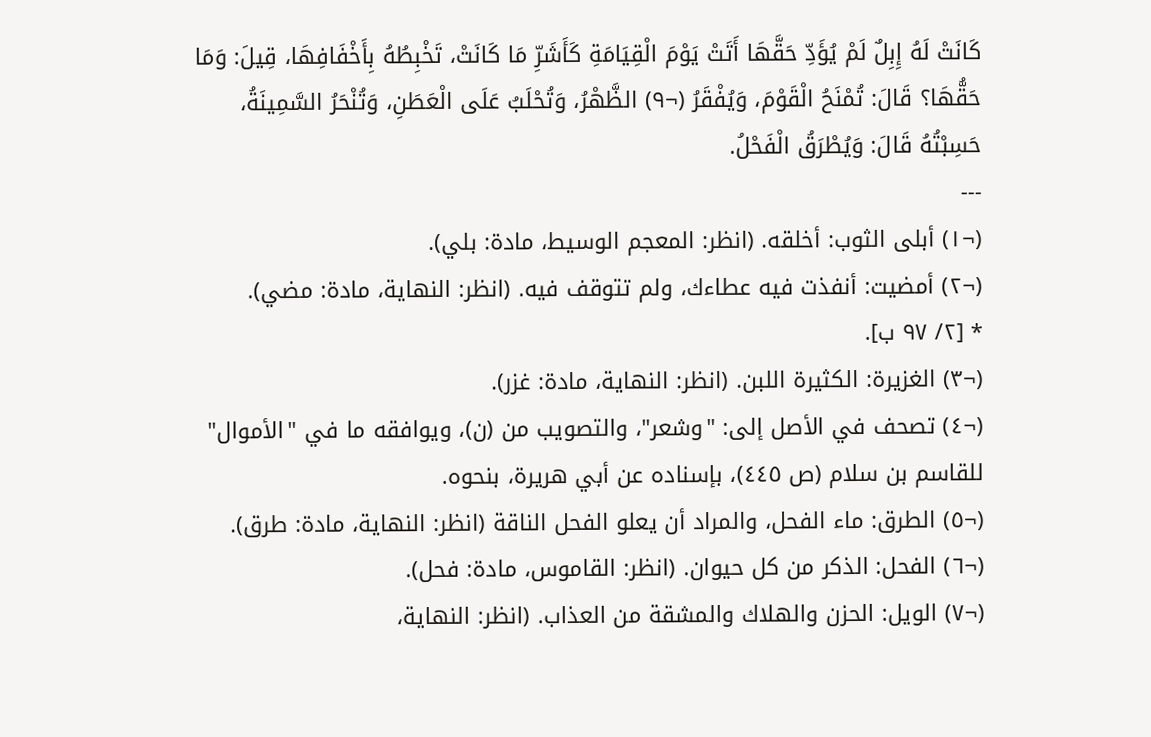كَانَتْ لَهُ إِبِلٌ لَمْ يُؤَدِّ حَقَّهَا أَتَتْ يَوْمَ الْقِيَامَةِ كَأَشَرِّ مَا كَانَتْ، تَخْبِطُهُ بِأَخْفَافِهَا، قِيلَ: وَمَا حَقُّهَا؟ قَالَ: تُمْنَحُ الْقَوْمَ، وَيُفْقَرُ (¬٩) الظَّهْرُ، وَتُحْلَبُ عَلَى الْعَطَنِ، وَتُنْحَرُ السَّمِينَةُ، حَسِبْتُهُ قَالَ: وَيُطْرَقُ الْفَحْلُ.
---
(¬١) أبلى الثوب: أخلقه. (انظر: المعجم الوسيط، مادة: بلي).
(¬٢) أمضيت: أنفذت فيه عطاءك، ولم تتوقف فيه. (انظر: النهاية، مادة: مضي).
* [٢/ ٩٧ ب].
(¬٣) الغزيرة: الكثيرة اللبن. (انظر: النهاية، مادة: غزر).
(¬٤) تصحف في الأصل إلى: "وشعر"، والتصويب من (ن)، ويوافقه ما في "الأموال" للقاسم بن سلام (ص ٤٤٥)، بإسناده عن أبي هريرة، بنحوه.
(¬٥) الطرق: ماء الفحل، والمراد أن يعلو الفحل الناقة (انظر: النهاية، مادة: طرق).
(¬٦) الفحل: الذكر من كل حيوان. (انظر: القاموس، مادة: فحل).
(¬٧) الويل: الحزن والهلاك والمشقة من العذاب. (انظر: النهاية،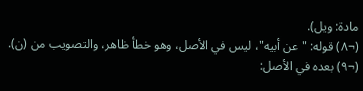مادة: ويل).
(¬٨) قوله: "عن أبيه"، ليس في الأصل، وهو خطأ ظاهر، والتصويب من (ن).
(¬٩) بعده في الأصل: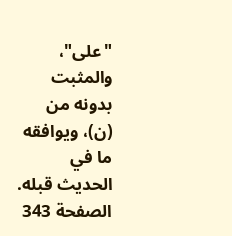"على"، والمثبت بدونه من (ن)، ويوافقه ما في الحديث قبله.
الصفحة 343